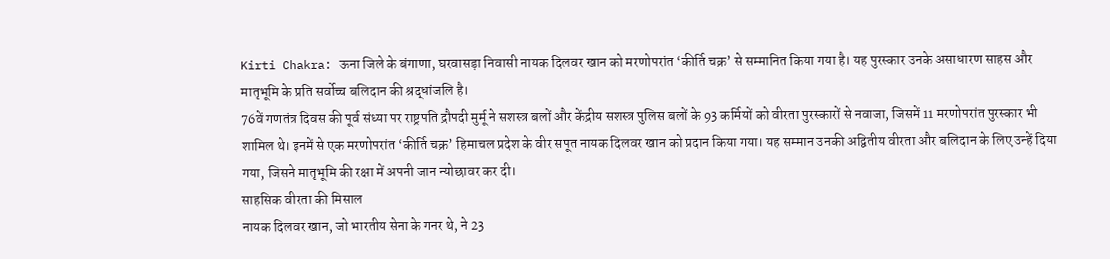Kirti Chakra: ऊना जिले के बंगाणा, घरवासड़ा निवासी नायक दिलवर खान को मरणोपरांत ‘कीर्ति चक्र’ से सम्मानित किया गया है। यह पुरस्कार उनके असाधारण साहस और मातृभूमि के प्रति सर्वोच्च बलिदान की श्रद्धांजलि है।
76वें गणतंत्र दिवस की पूर्व संध्या पर राष्ट्रपति द्रौपदी मुर्मू ने सशस्त्र बलों और केंद्रीय सशस्त्र पुलिस बलों के 93 कर्मियों को वीरता पुरस्कारों से नवाजा, जिसमें 11 मरणोपरांत पुरस्कार भी शामिल थे। इनमें से एक मरणोपरांत ‘कीर्ति चक्र’ हिमाचल प्रदेश के वीर सपूत नायक दिलवर खान को प्रदान किया गया। यह सम्मान उनकी अद्वितीय वीरता और बलिदान के लिए उन्हें दिया गया, जिसने मातृभूमि की रक्षा में अपनी जान न्योछावर कर दी।
साहसिक वीरता की मिसाल
नायक दिलवर खान, जो भारतीय सेना के गनर थे, ने 23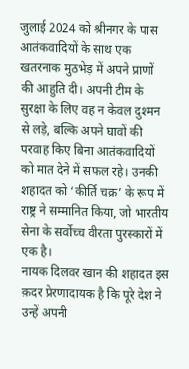जुलाई 2024 को श्रीनगर के पास आतंकवादियों के साथ एक खतरनाक मुठभेड़ में अपने प्राणों की आहुति दी। अपनी टीम के सुरक्षा के लिए वह न केवल दुश्मन से लड़े, बल्कि अपने घावों की परवाह किए बिना आतंकवादियों को मात देने में सफल रहे। उनकी शहादत को ‘कीर्ति चक्र’ के रूप में राष्ट्र ने सम्मानित किया, जो भारतीय सेना के सर्वोच्च वीरता पुरस्कारों में एक है।
नायक दिलवर खान की शहादत इस क़दर प्रेरणादायक है कि पूरे देश ने उन्हें अपनी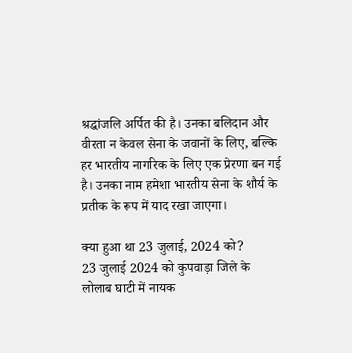श्रद्धांजलि अर्पित की है। उनका बलिदान और वीरता न केवल सेना के जवानों के लिए, बल्कि हर भारतीय नागरिक के लिए एक प्रेरणा बन गई है। उनका नाम हमेशा भारतीय सेना के शौर्य के प्रतीक के रूप में याद रखा जाएगा।

क्या हुआ था 23 जुलाई, 2024 को?
23 जुलाई 2024 को कुपवाड़ा जिले के लोलाब घाटी में नायक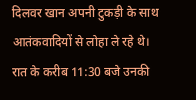दिलवर खान अपनी टुकड़ी के साथ आतंकवादियों से लोहा ले रहे थे। रात के करीब 11:30 बजे उनकी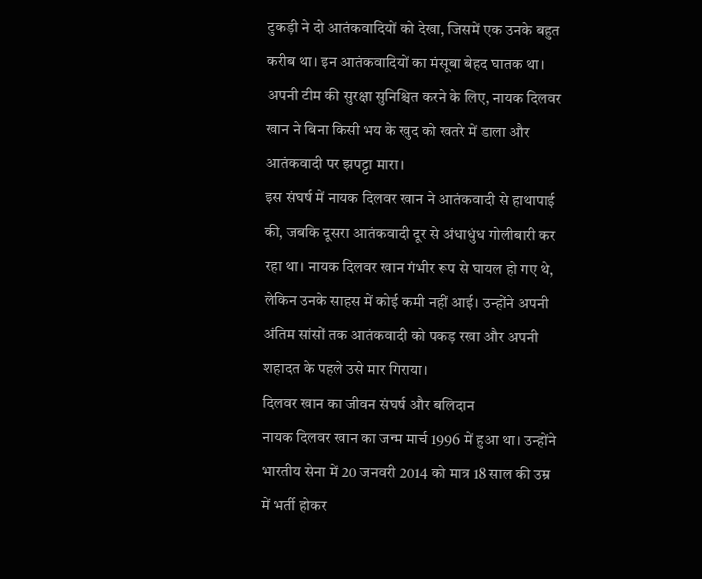टुकड़ी ने दो आतंकवादियों को देखा, जिसमें एक उनके बहुत करीब था। इन आतंकवादियों का मंसूबा बेहद घातक था। अपनी टीम की सुरक्षा सुनिश्चित करने के लिए, नायक दिलवर खान ने बिना किसी भय के खुद को खतरे में डाला और आतंकवादी पर झपट्टा मारा।
इस संघर्ष में नायक दिलवर खान ने आतंकवादी से हाथापाई की, जबकि दूसरा आतंकवादी दूर से अंधाधुंध गोलीबारी कर रहा था। नायक दिलवर खान गंभीर रूप से घायल हो गए थे, लेकिन उनके साहस में कोई कमी नहीं आई। उन्होंने अपनी अंतिम सांसों तक आतंकवादी को पकड़ रखा और अपनी शहादत के पहले उसे मार गिराया।
दिलवर खान का जीवन संघर्ष और बलिदान
नायक दिलवर खान का जन्म मार्च 1996 में हुआ था। उन्होंने भारतीय सेना में 20 जनवरी 2014 को मात्र 18 साल की उम्र में भर्ती होकर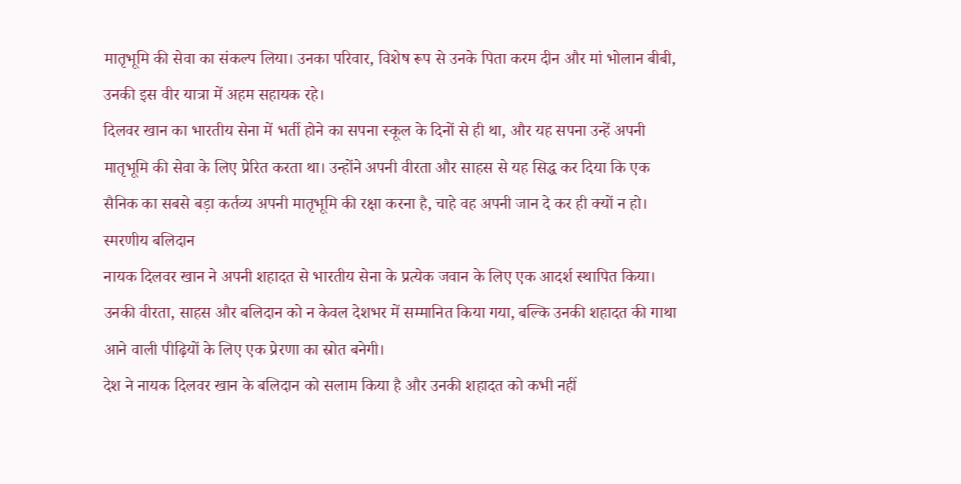मातृभूमि की सेवा का संकल्प लिया। उनका परिवार, विशेष रूप से उनके पिता करम दीन और मां भोलान बीबी, उनकी इस वीर यात्रा में अहम सहायक रहे।
दिलवर खान का भारतीय सेना में भर्ती होने का सपना स्कूल के दिनों से ही था, और यह सपना उन्हें अपनी मातृभूमि की सेवा के लिए प्रेरित करता था। उन्होंने अपनी वीरता और साहस से यह सिद्ध कर दिया कि एक सैनिक का सबसे बड़ा कर्तव्य अपनी मातृभूमि की रक्षा करना है, चाहे वह अपनी जान दे कर ही क्यों न हो।
स्मरणीय बलिदान
नायक दिलवर खान ने अपनी शहादत से भारतीय सेना के प्रत्येक जवान के लिए एक आदर्श स्थापित किया। उनकी वीरता, साहस और बलिदान को न केवल देशभर में सम्मानित किया गया, बल्कि उनकी शहादत की गाथा आने वाली पीढ़ियों के लिए एक प्रेरणा का स्रोत बनेगी।
देश ने नायक दिलवर खान के बलिदान को सलाम किया है और उनकी शहादत को कभी नहीं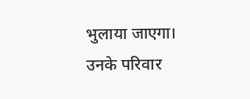भुलाया जाएगा। उनके परिवार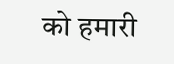को हमारी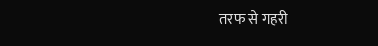तरफ से गहरी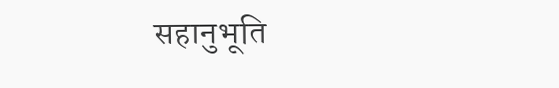सहानुभूति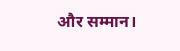और सम्मान।